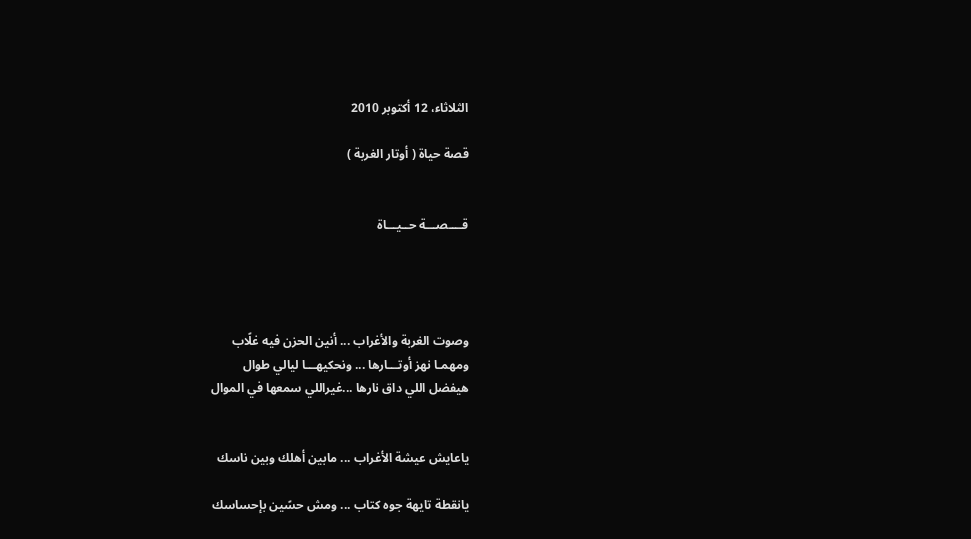الثلاثاء، 12 أكتوبر 2010

قصة حياة ( أوتار الغربة )


قــــصـــة حــيـــاة




وصوت الغربة والأغراب ... أنين الحزن فيه غلًاب
ومهمـا نهز أوتـــارها ... ونحكيهـــا ليالي طوال
هيفضل اللي داق نارها ...غيراللي سمعها في الموال


ياعايش عيشة الأغراب ... مابين أهلك وبين ناسك

يانقطة تايهة جوه كتاب ... ومش حسًين بإحساسك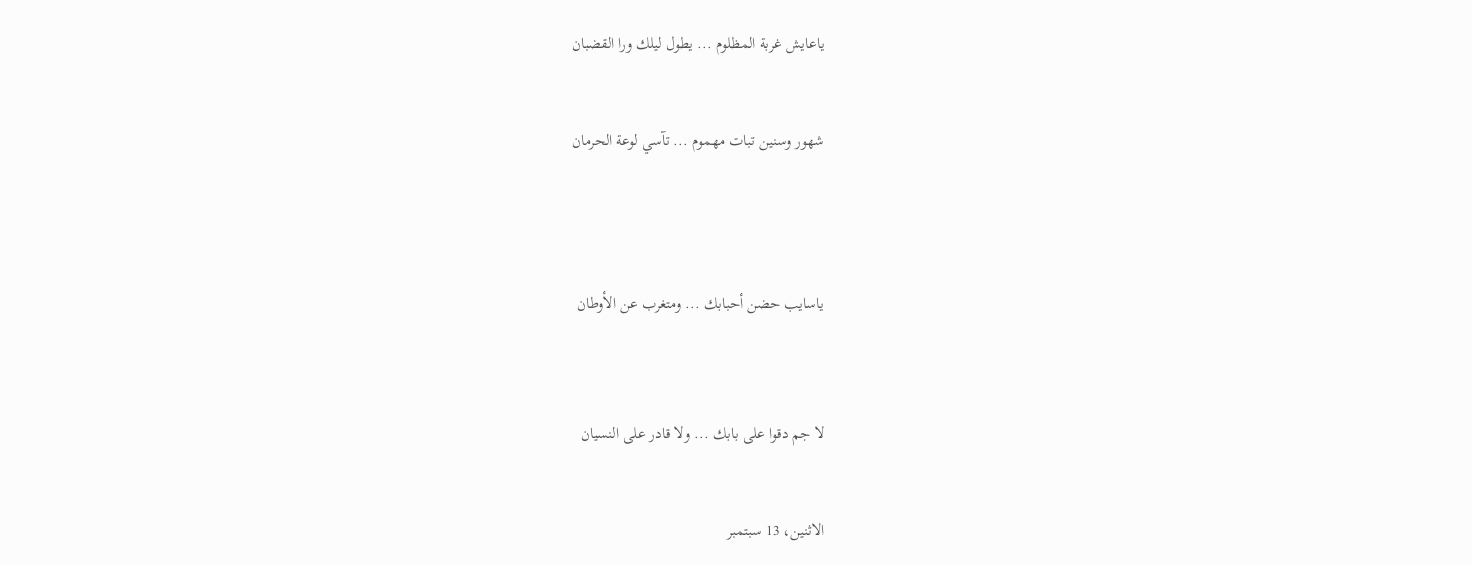ياعايش غربة المظلوم ... يطول ليلك ورا القضبان


شهور وسنين تبات مهموم ... تآسي لوعة الحرمان




ياسايب حضن أحبابك ... ومتغرب عن الأوطان



لا جم دقوا على بابك ... ولا قادر على النسيان


الاثنين، 13 سبتمبر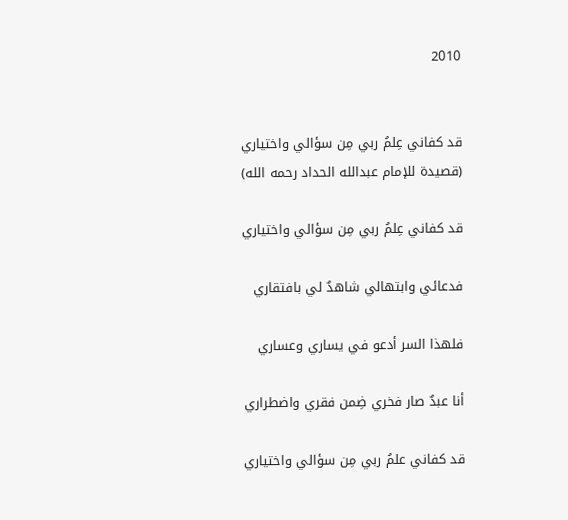2010


قد كفاني عِلمُ ربي مِن سؤالي واختياري
(قصيدة للإمام عبدالله الحداد رحمه الله)

قد كفاني عِلمُ ربي مِن سؤالي واختياري

فدعائي وابتهالي شاهدٌ لي بافتقاري

فلهذا السر أدعو في يساري وعساري

أنا عبدٌ صار فخري ضِمن فقري واضطراري

قد كفاني علمُ ربي مِن سؤالي واختياري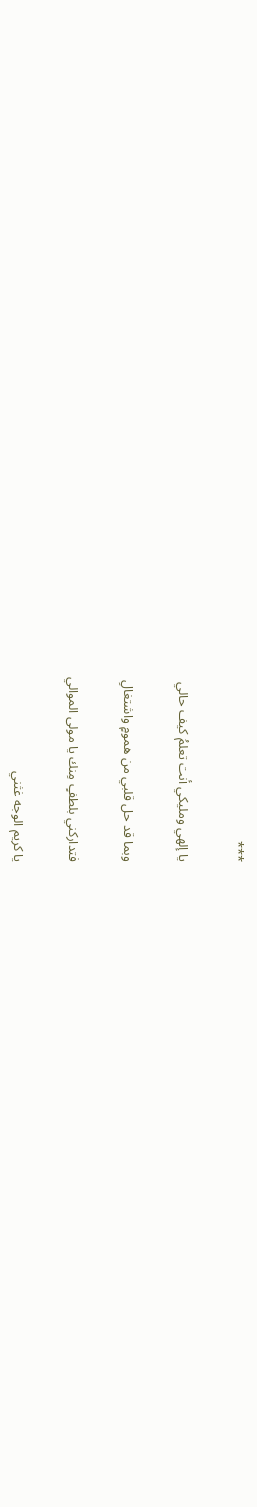***

يا إلهي ومليكي أنت تعلمُ كيف حالي

وبما قد حل قلبي من همومٍ واشتغالِ

فتداركني بلطفٍ مِنك يا مولى الموالي

يا كريم الوجه غثني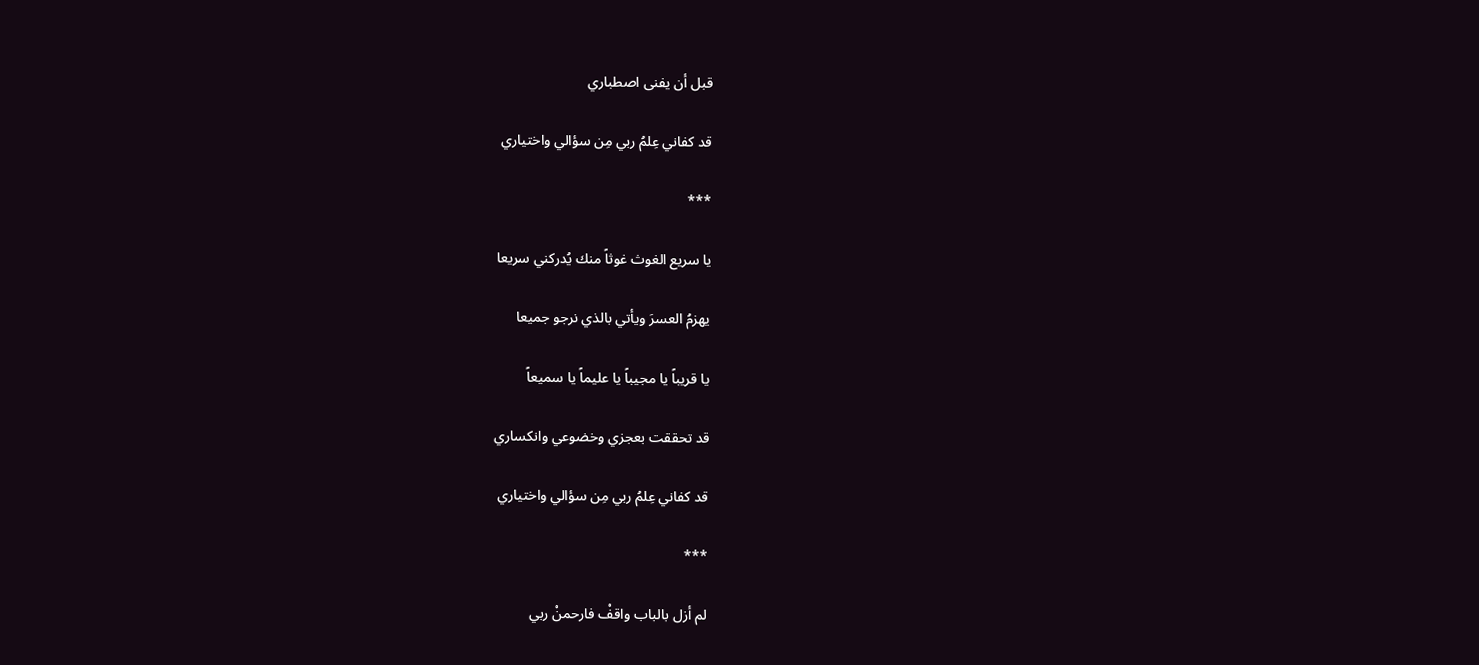قبل أن يفنى اصطباري

قد كفاني عِلمُ ربي مِن سؤالي واختياري

***

يا سريع الغوث غوثاً منك يُدركني سريعا

يهزمُ العسرَ ويأتي بالذي نرجو جميعا

يا قريباً يا مجيباً يا عليماً يا سميعاً

قد تحققت بعجزي وخضوعي وانكساري

قد كفاني عِلمُ ربي مِن سؤالي واختياري

***

لم أزل بالباب واقفْ فارحمنْ ربي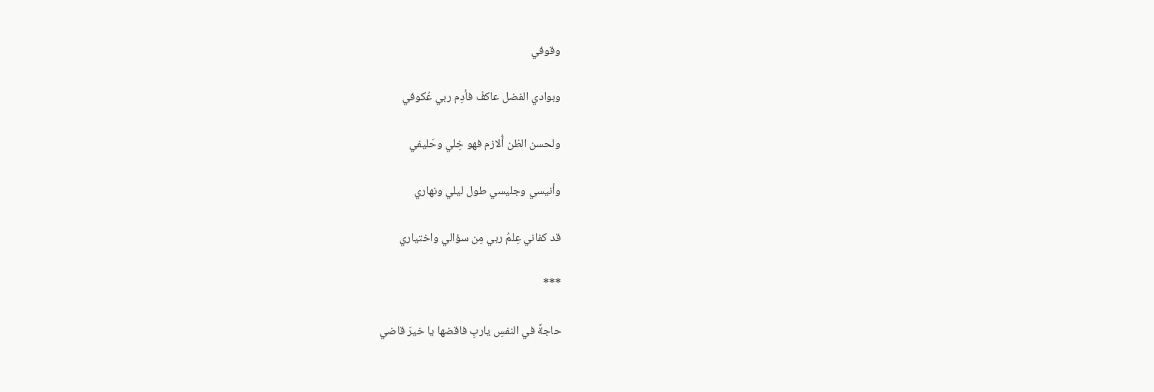وقوفي

وبوادي الفضل عاكفْ فأدِم ربي عُكوفي

ولحسن الظن أُلازم فهو خِلي وحَليفي

وأنيسي وجليسي طول ليلي ونهاري

قد كفاني عِلمُ ربي مِن سؤالي واختياري

***

حاجةً في النفسِ ياربِ فاقضها يا خيرَ قاضي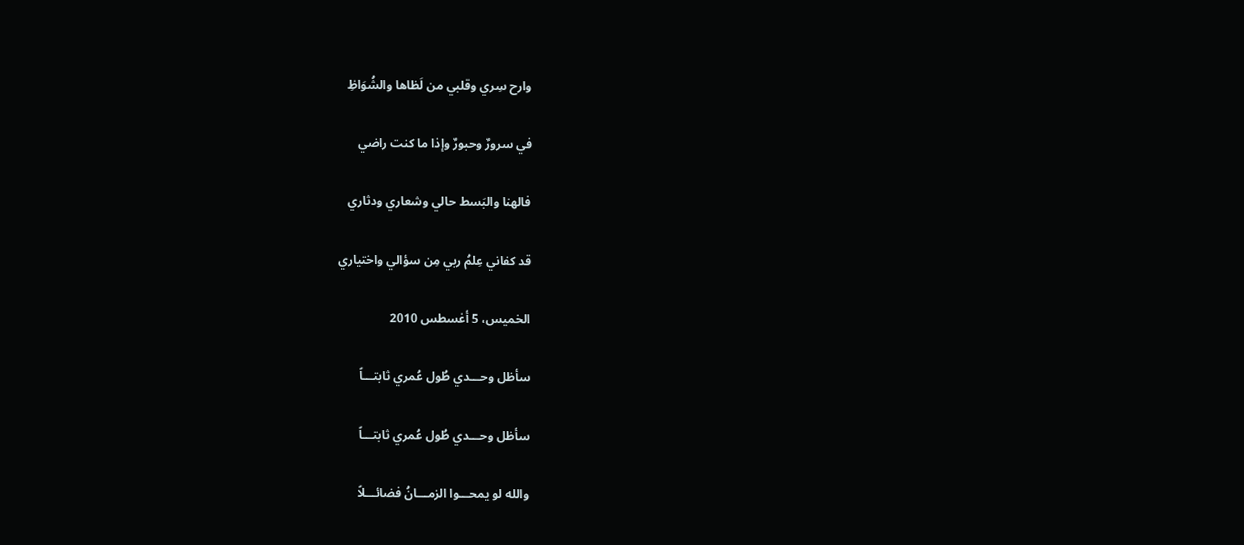وارح سِري وقلبي من لَظاها والشُوَاظِ

في سرورٌ وحبورٌ وإذا ما كنت راضي

فالهنا والبَسط حالي وشعاري ودثاري

قد كفاني عِلمُ ربي مِن سؤالي واختياري

الخميس، 5 أغسطس 2010

سأظل وحـــدي طُول عُمري ثابتـــاً

سأظل وحـــدي طُول عُمري ثابتـــاً

والله لو يمحـــوا الزمـــانُ فضائـــلاً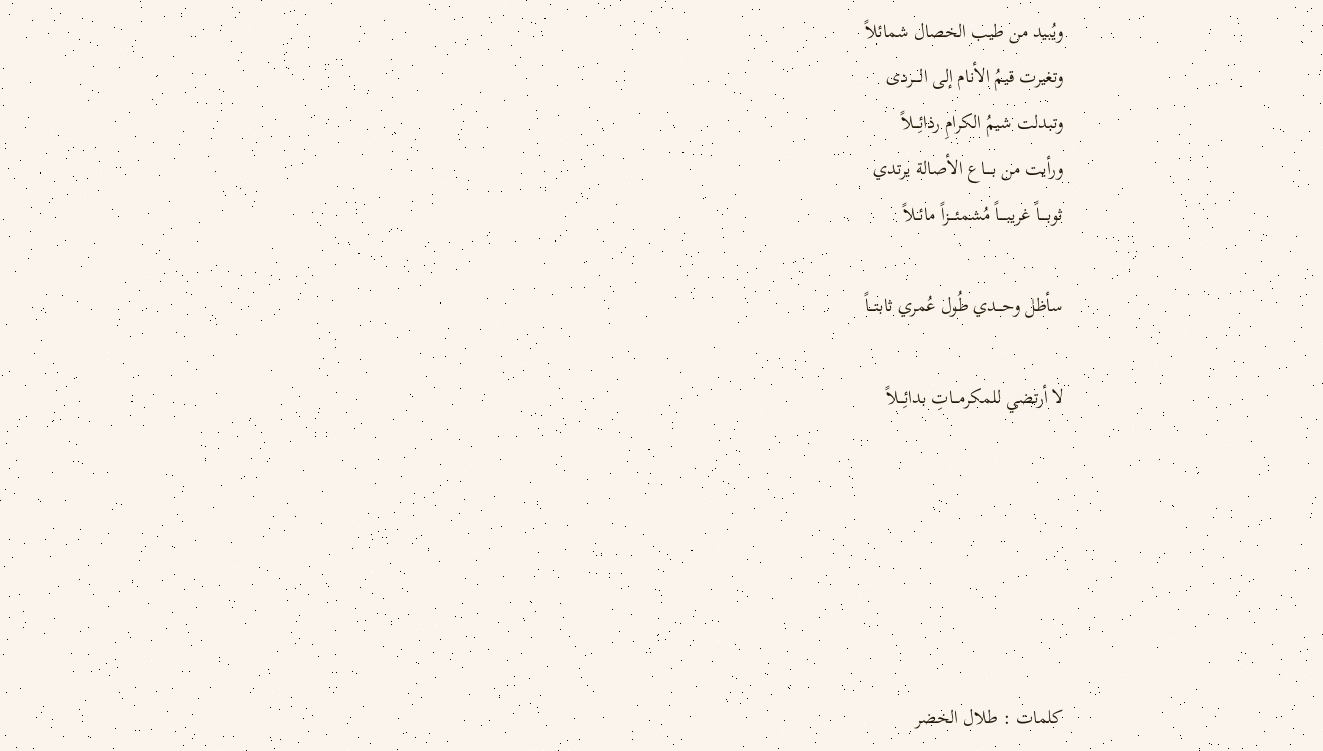ويُبيد من طيب الخصال شمائلاً
وتغيرت قيمُ الأنام إلى الــــردى
وتبدلت شيمُ الكرامِ رذائِـــلاً
ورأيت من بــــاع الأصالة يرتدي
ثوبــــاً غريبــــاً مُشمئــــزاً مائــلاً

سأظل وحـــدي طُول عُمري ثابتـــاً

لا أرتضي للمكرمـــاتِ بدائِـــلاً






كلمات : طلال الخضر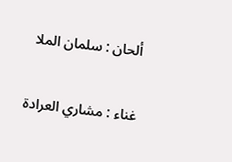ألحان : سلمان الملا

غناء : مشاري العرادة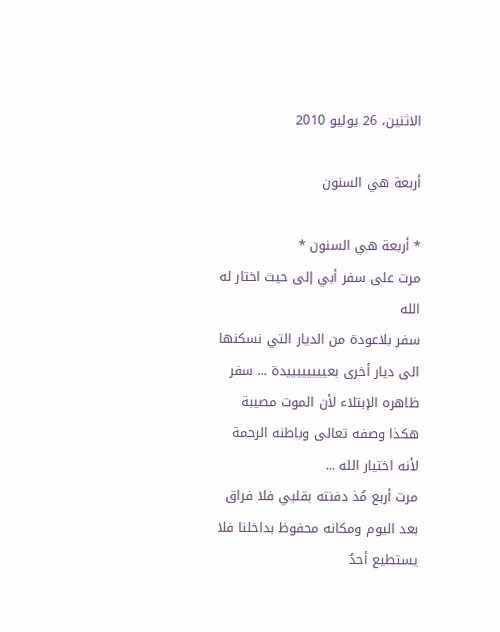الاثنين، 26 يوليو 2010

أربعة هي السنون

* أربعة هي السنون *
مرت على سفر أبي إلى حيث اختار له الله
سفر بلاعودة من الديار التي نسكنها الى ديار أخرى بعييييييييدة ... سفر ظاهره الإبتلاء لأن الموت مصيبة هكذا وصفه تعالى وباطنه الرحمة لأنه اختيار الله ...
مرت أربع مُذ دفنته بقلبي فلا فراق بعد اليوم ومكانه محفوظ بداخلنا فلا يستطيع أحدٌ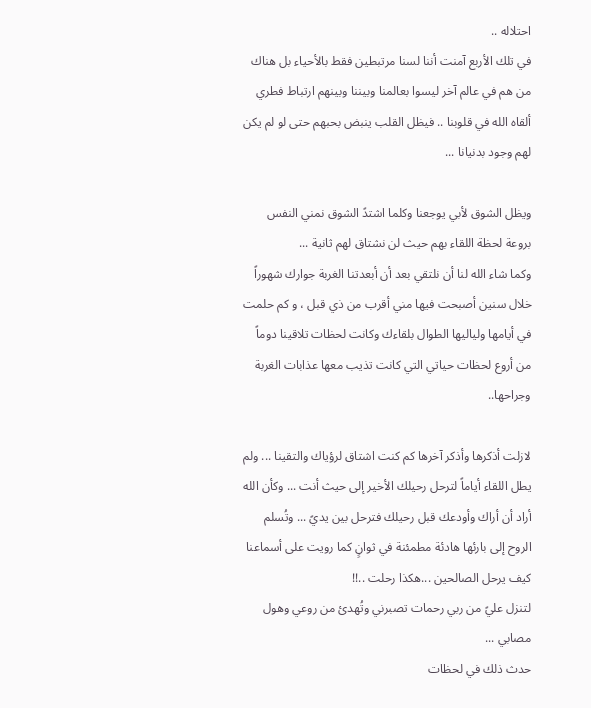احتلاله ..
في تلك الأربع آمنت أننا لسنا مرتبطين فقط بالأحياء بل هناك من هم في عالم آخر ليسوا بعالمنا وبيننا وبينهم ارتباط فطري ألقاه الله في قلوبنا .. فيظل القلب ينبض بحبهم حتى لو لم يكن لهم وجود بدنيانا ...

ويظل الشوق لأبي يوجعنا وكلما اشتدً الشوق نمني النفس بروعة لحظة اللقاء بهم حيث لن نشتاق لهم ثانية ...
وكما شاء الله لنا أن نلتقي بعد أن أبعدتنا الغربة جوارك شهوراً خلال سنين أصبحت فيها مني أقرب من ذي قبل ، و كم حلمت في أيامها ولياليها الطوال بلقاءك وكانت لحظات تلاقينا دوماً من أروع لحظات حياتي التي كانت تذيب معها عذابات الغربة وجراحها..

لازلت أذكرها وأذكر آخرها كم كنت اشتاق لرؤياك والتقينا ... ولم يطل اللقاء أياماً لترحل رحيلك الأخير إلى حيث أنت ... وكأن الله أراد أن أراك وأودعك قبل رحيلك فترحل بين يديً ... وتُسلم الروح إلى بارئها هادئة مطمئنة في ثوانٍ كما رويت على أسماعنا كيف يرحل الصالحين ...هكذا رحلت ..!!
لتنزل عليً من ربي رحمات تصبرني وتُهدئ من روعي وهول مصابي ...
حدث ذلك في لحظات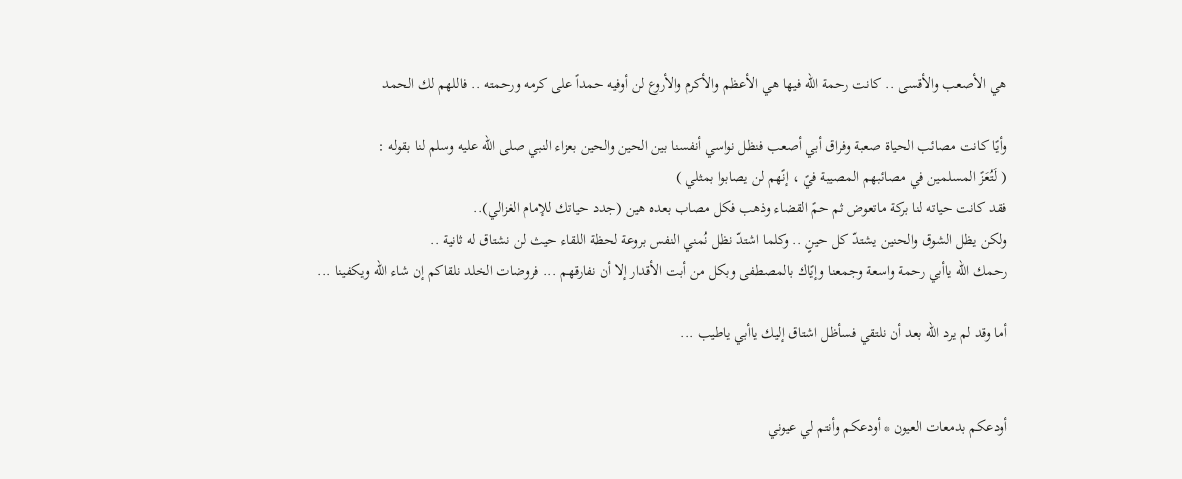هي الأصعب والأقسى .. كانت رحمة الله فيها هي الأعظم والأكرم والأروع لن أوفيه حمداً على كرمه ورحمته .. فاللهم لك الحمد

وأيًا كانت مصائب الحياة صعبة وفراق أبي أصعب فنظل نواسي أنفسنا بين الحين والحين بعزاء النبي صلى الله عليه وسلم لنا بقوله :
( لَتُعَزً المسلمين في مصائبهم المصيبة فيً ، إنًهم لن يصابوا بمثلي )
فقد كانت حياته لنا بركة ماتعوض ثم حمً القضاء وذهب فكل مصاب بعده هين (جدد حياتك للإمام الغزالي)..
ولكن يظل الشوق والحنين يشتدّ كل حينٍ .. وكلما اشتدّ نظل نُمني النفس بروعة لحظة اللقاء حيث لن نشتاق له ثانية ..
رحمك الله ياأبي رحمة واسعة وجمعنا وإيًاك بالمصطفى وبكل من أبت الأقدار إلا أن نفارقهم ... فروضات الخلد نلقاكم إن شاء الله ويكفينا ...

أما وقد لم يرد الله بعد أن نلتقي فسأظل اشتاق إليك ياأبي ياطيب ...


أودعكم بدمعات العيون * أودعكم وأنتم لي عيوني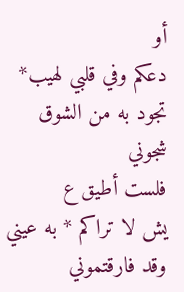أو
دعكم وفي قلبي لهيب* تجود به من الشوق شجوني
فلست أطيق ع
يش لا تراكم * به عيني وقد فارقتموني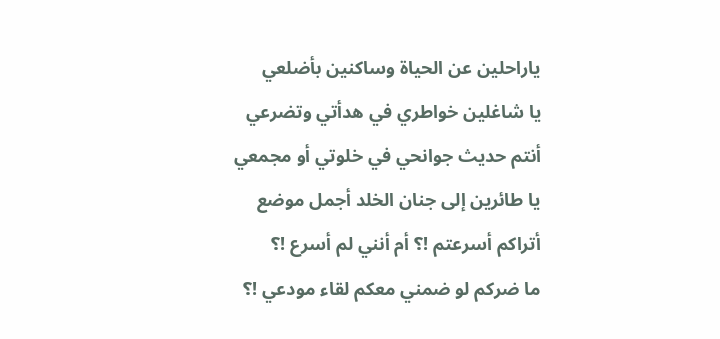ياراحلين عن الحياة وساكنين بأضلعي
يا شاغلين خواطري في هدأتي وتضرعي
أنتم حديث جوانحي في خلوتي أو مجمعي
يا طائرين إلى جنان الخلد أجمل موضع
أتراكم أسرعتم !؟ أم أنني لم أسرع !؟
ما ضركم لو ضمني معكم لقاء مودعي !؟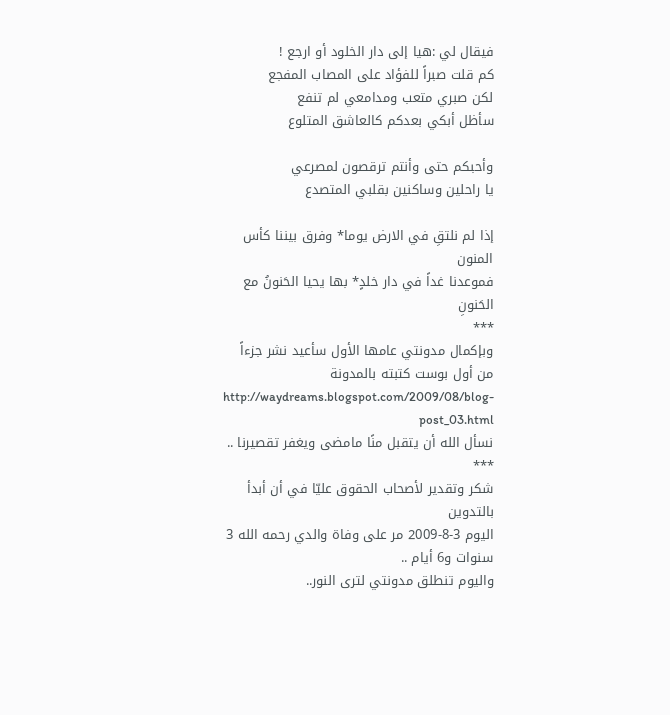فيقال لي :هيا إلى دار الخلود أو ارجع !
كم قلت صبراً للفؤاد على المصاب المفجع
لكن صبري متعب ومدامعي لم تنفع
سأظل أبكي بعدكم كالعاشق المتلوع

وأحبكم حتى وأنتم ترقصون لمصرعي
يا راحلين وساكنين بقلبي المتصدع

إذا لم نلتقِ في الارض يوما* وفرق بيننا كأس المنون
فموعدنا غداً في دار خلدٍ* بها يحيا الحَنونُ مع الحَنونِ
***
وبإكمال مدونتي عامها الأول سأعيد نشر جزءاً من أول بوست كتبته بالمدونة http://waydreams.blogspot.com/2009/08/blog-post_03.html
نسأل الله أن يتقبل منًا مامضى ويغفر تقصيرنا ..
***
شكر وتقدير لأصحاب الحقوق عليّا في أن أبدأ بالتدوين
اليوم 3-8-2009 مر على وفاة والدي رحمه الله 3 سنوات و6 أيام ..
واليوم تنطلق مدونتي لترى النور..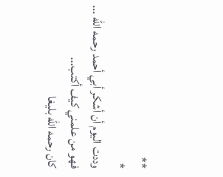**
*
وددت اليوم أن أشكر أبي أحمد رحمه الله ...
فهو من علمني كيف أكتب...
كان رحمه الله بليغا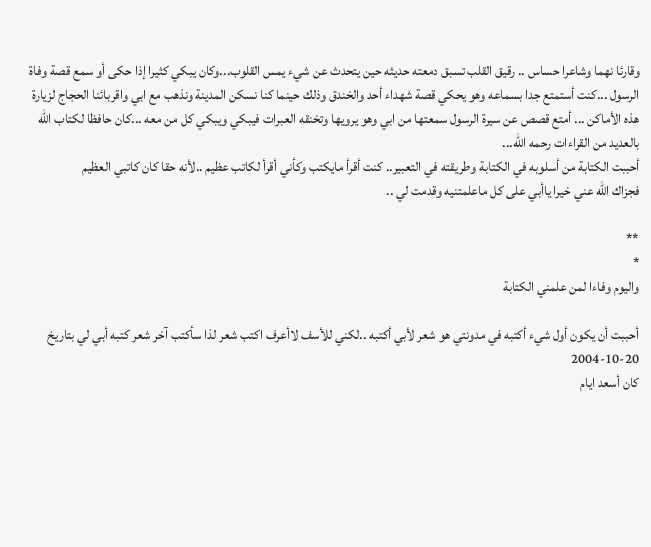وقارئا نهما وشاعرا حساس .. رقيق القلب تسبق دمعته حديثه حين يتحدث عن شيء يمس القلوب...وكان يبكي كثيرا إذا حكى أو سمع قصة وفاة الرسول ...كنت أستمتع جدا بسماعه وهو يحكي قصة شهداء أحد والخندق وذلك حينما كنا نسكن المدينة ونذهب مع ابي واقربائنا الحجاج لزيارة هذه الأماكن ... أمتع قصص عن سيرة الرسول سمعتها من ابي وهو يرويها وتخنقه العبرات فيبكي ويبكي كل من معه ...كان حافظا لكتاب الله بالعديد من القراءات رحمه الله...
أحببت الكتابة من أسلوبه في الكتابة وطريقته في التعبير.. كنت أقرأ مايكتب وكأني أقرأ لكاتب عظيم ..لأنه حقا كان كاتبي العظيم
فجزاك الله عني خيرا ياأبي على كل ماعلمتنيه وقدمت لي ..

**
*
واليوم وفاءا لمن علمني الكتابة

أحببت أن يكون أول شيء أكتبه في مدونتي هو شعر لأبي أكتبه ..لكني للأسف لاأعرف اكتب شعر لذا سأكتب آخر شعر كتبه أبي لي بتاريخ 20-10-2004
كان أسعد ايام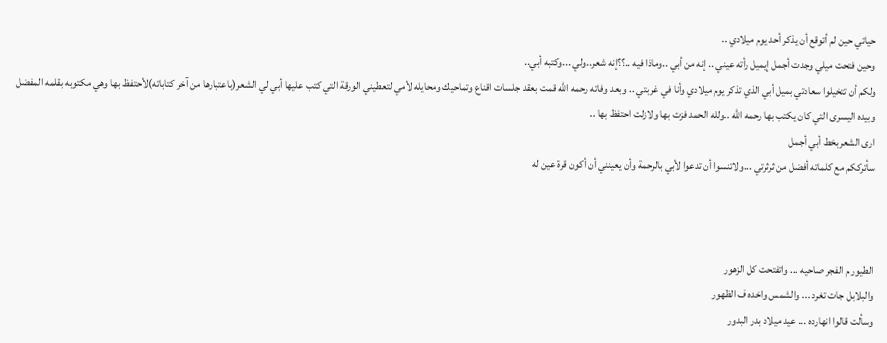حياتي حين لم أتوقع أن يذكر أحد يوم ميلادي ..
وحين فتحت ميلي وجدت أجمل إيميل رأته عيني .. إنه من أبي ..وماذا فيه ..؟؟إنه شعر..ولي ...وكتبه أبي..
ولكم أن تتخيلوا سعادتي بميل أبي الذي تذكر يوم ميلادي وأنا في غربتي .. وبعد وفاته رحمه الله قمت بعقد جلسات اقناع وتماحيك ومحايله لأمي لتعطيني الورقة التي كتب عليها أبي لي الشعر(باعتبارها من آخر كتاباته)لأحتفظ بها وهي مكتوبه بقلمه المفضل وبيده اليسرى التي كان يكتب بها رحمه الله ..ولله الحمد فزت بها ولازلت احتفظ بها ..
ارى الشعربخط أبي أجمل
سأترككم مع كلماته أفضل من ثرثرتي ...ولاتنسوا أن تدعوا لأبي بالرحمة وأن يعينني أن أكون قرة عين له



الطيور م الفجر صاحيه ... واتفتحت كل الزهور
والبلابل جات تغرد ... والشمس واخده ف الظهور
وسألت قالوا انهارده ... عيد ميلاد بدر البدور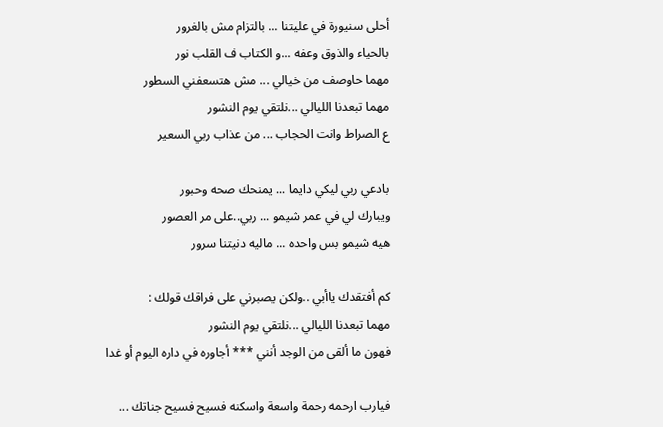أحلى سنيورة في عليتنا ... بالتزام مش بالغرور
بالحياء والذوق وعفه ...و الكتاب ف القلب نور
مهما حاوصف من خيالي ... مش هتسعفني السطور
مهما تبعدنا الليالي ...نلتقي يوم النشور
ع الصراط وانت الحجاب ... من عذاب ربي السعير

بادعي ربي ليكي دايما ... يمنحك صحه وحبور
ويبارك لي في عمر شيمو ... ربي..على مر العصور
هيه شيمو بس واحده ... ماليه دنيتنا سرور

كم أفتقدك ياأبي ..ولكن يصبرني على فراقك قولك :
مهما تبعدنا الليالي ...نلتقي يوم النشور
فهون ما ألقى من الوجد أنني *** أجاوره في داره اليوم أو غدا

فيارب ارحمه رحمة واسعة واسكنه فسيح فسيح جناتك ...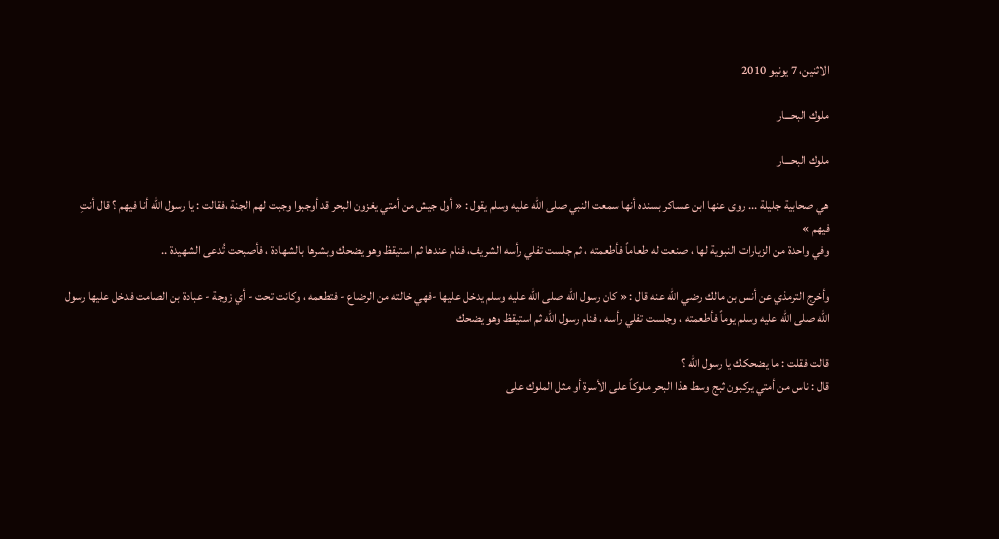الاثنين، 7 يونيو 2010

ملوك البحـــار

ملوك البحـــار

هي صحابية جليلة ... روى عنها ابن عساكر بسنده أنها سمعت النبي صلى الله عليه وسلم يقول : « أول جيش من أمتي يغزون البحر قد أوجبوا وجبت لهم الجنة ،فقالت : يا رسول الله أنا فيهم ؟ قال أنتِ فيهم »
وفي واحدة من الزيارات النبوية لها ، صنعت له طعاماً فأطعمته ، ثم جلست تفلي رأسه الشريف، فنام عندها ثم استيقظ وهو يضحك وبشرها بالشهادة ، فأصبحت تُدعى الشهيدة ..

وأخرج الترمذي عن أنس بن مالك رضي الله عنه قال : « كان رسول الله صلى الله عليه وسلم يدخل عليها -فهي خالته من الرضاع - فتطعمه ، وكانت تحت - أي زوجة - عبادة بن الصامت فدخل عليها رسول الله صلى الله عليه وسلم يوماً فأطعمته ، وجلست تفلي رأسه ، فنام رسول الله ثم استيقظ وهو يضحك

قالت فقلت : ما يضحكك يا رسول الله ؟
قال : ناس من أمتي يركبون ثبج وسط هذا البحر ملوكاً على الأسرة أو مثل الملوك على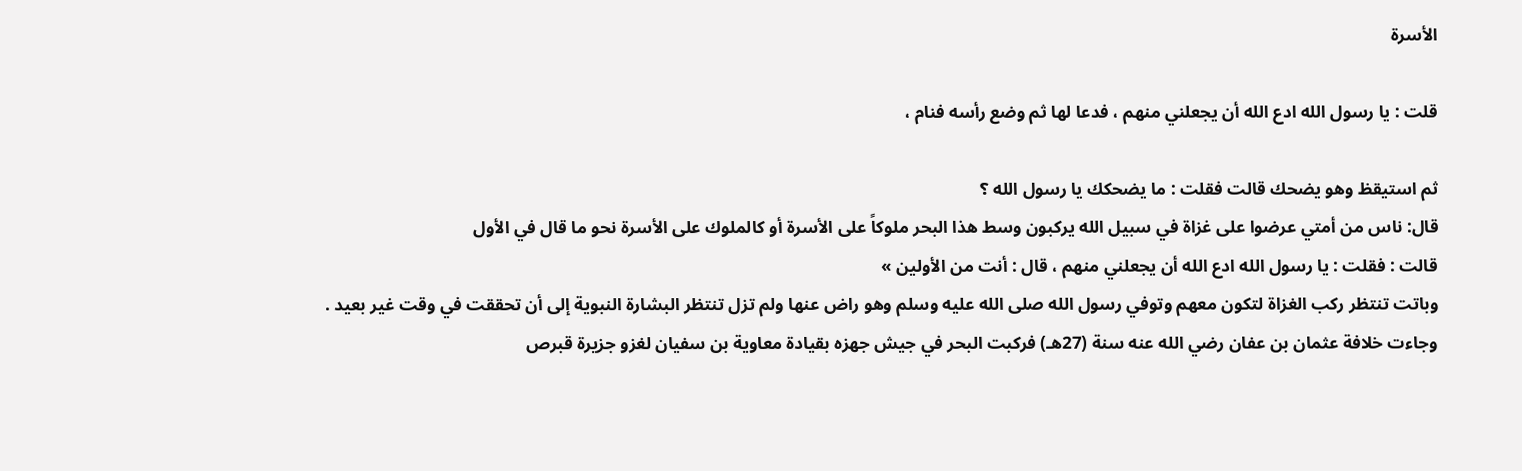الأسرة

قلت : يا رسول الله ادع الله أن يجعلني منهم ، فدعا لها ثم وضع رأسه فنام ،

ثم استيقظ وهو يضحك قالت فقلت : ما يضحكك يا رسول الله ؟
قال: ناس من أمتي عرضوا على غزاة في سبيل الله يركبون وسط هذا البحر ملوكاً على الأسرة أو كالملوك على الأسرة نحو ما قال في الأول
قالت : فقلت : يا رسول الله ادع الله أن يجعلني منهم ، قال : أنت من الأولين »
وباتت تنتظر ركب الغزاة لتكون معهم وتوفي رسول الله صلى الله عليه وسلم وهو راض عنها ولم تزل تنتظر البشارة النبوية إلى أن تحققت في وقت غير بعيد .
وجاءت خلافة عثمان بن عفان رضي الله عنه سنة (27هـ) فركبت البحر في جيش جهزه بقيادة معاوية بن سفيان لغزو جزيرة قبرص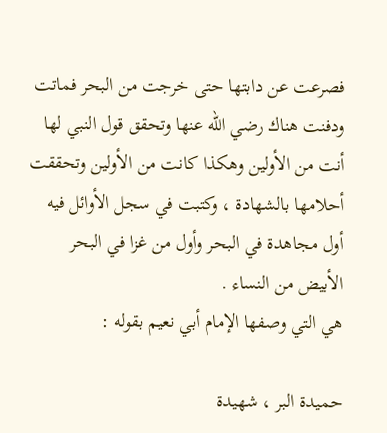فصرعت عن دابتها حتى خرجت من البحر فماتت ودفنت هناك رضي الله عنها وتحقق قول النبي لها أنت من الأولين وهكذا كانت من الأولين وتحققت أحلامها بالشهادة ، وكتبت في سجل الأوائل فيه أول مجاهدة في البحر وأول من غزا في البحر الأبيض من النساء .
هي التي وصفها الإمام أبي نعيم بقوله :

حميدة البر ، شهيدة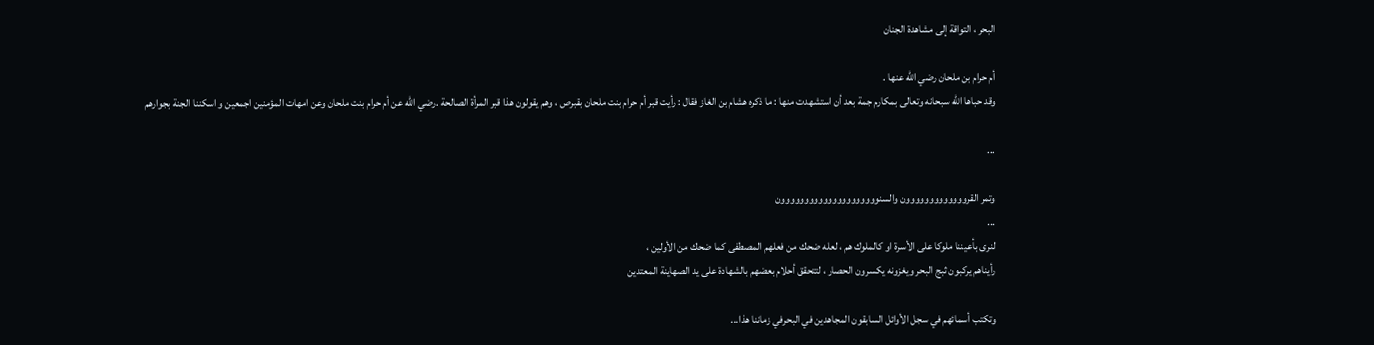البحر ، التواقة إلى مشاهدة الجنان

أم حرام بن ملحان رضي الله عنها .
وقد حباها الله سبحانه وتعالى بمكارم جمة بعد أن استشهدت منها : ما ذكره هشام بن الغاز فقال : رأيت قبر أم حرام بنت ملحان بقبرص ، وهم يقولون هذا قبر المرأة الصالحة .رضي الله عن أم حرام بنت ملحان وعن امهات المؤمنين اجمعين و اسكننا الجنة بجوارهم

...

وتمر القرووووووووووووون والسنووووووووووووووووووووون
...
لنرى بأعيننا ملوكا على الأسرة او كالملوك هم ، لعله ضحك من فعلهم المصطفى كما ضحك من الأولين ،
رأيناهم يركبون ثبج البحر ويغزونه يكسرون الحصار ، لتتحقق أحلام بعضهم بالشهادة على يد الصهاينة المعتدين

وتكتب أسمائهم في سجل الأوائل السابقون المجاهدين في البحرفي زماننا هذا...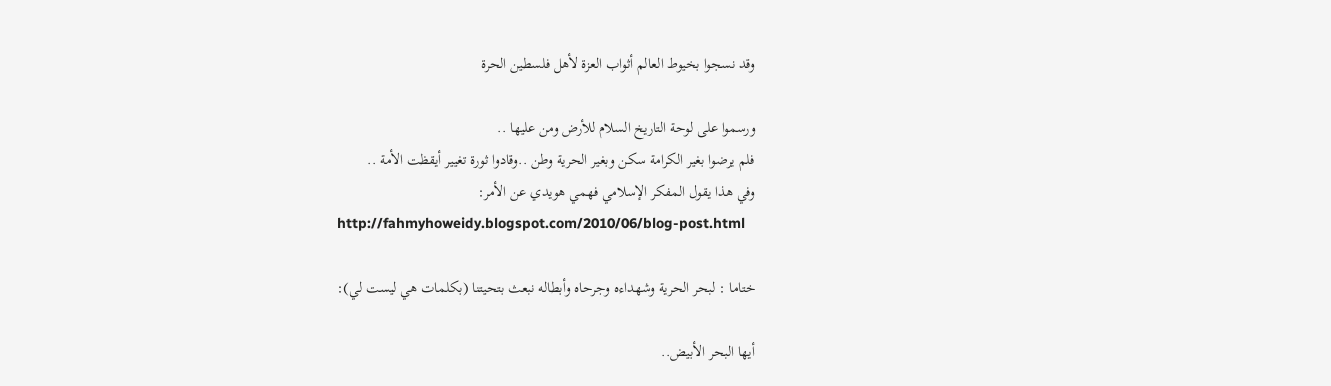وقد نسجوا بخيوط العالم أثواب العزة لأهل فلسطين الحرة

ورسموا على لوحة التاريخ السلام للأرض ومن عليها ..
فلم يرضوا بغير الكرامة سكن وبغير الحرية وطن ..وقادوا ثورة تغيير أيقظت الأمة ..
وفي هذا يقول المفكر الإسلامي فهمي هويدي عن الأمر:
http://fahmyhoweidy.blogspot.com/2010/06/blog-post.html

ختاما : لبحر الحرية وشهداءه وجرحاه وأبطاله نبعث بتحيتنا (بكلمات هي ليست لي):

أيها البحر الأبيض..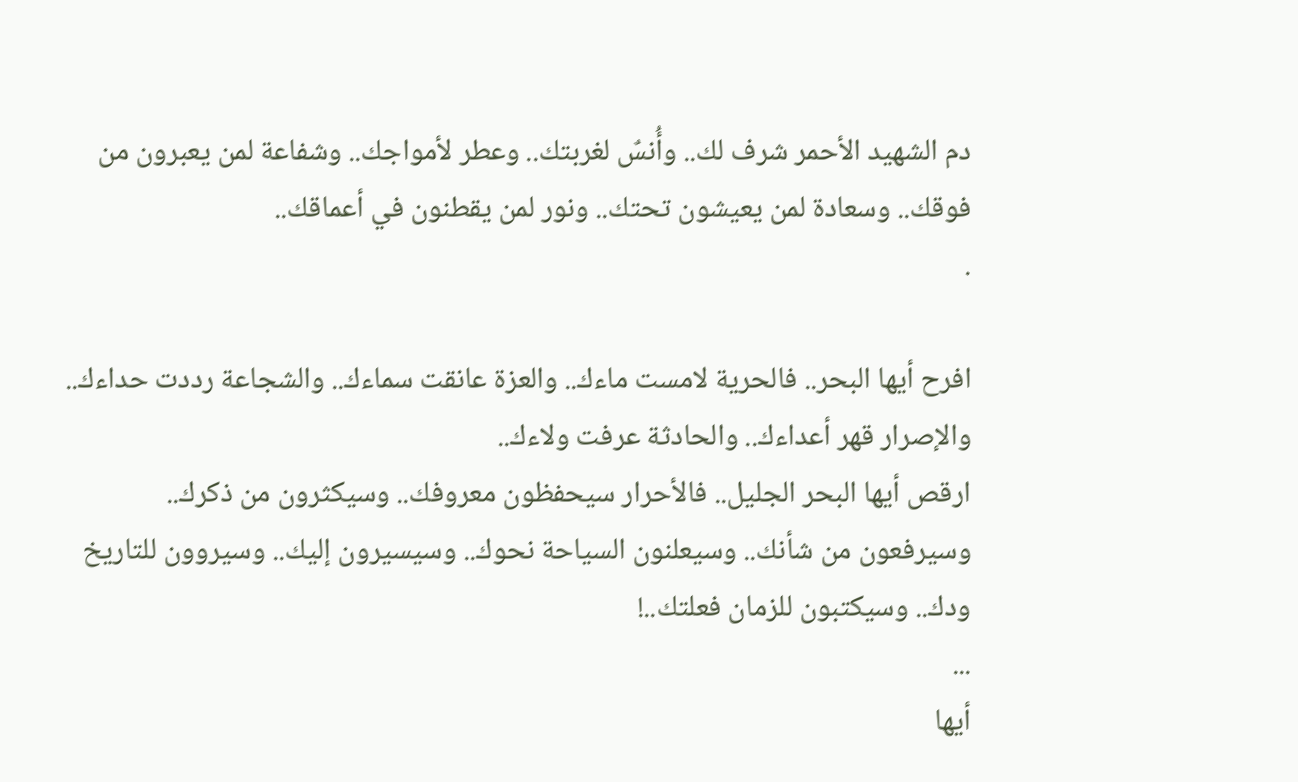دم الشهيد الأحمر شرف لك.. وأُنسٌ لغربتك.. وعطر لأمواجك.. وشفاعة لمن يعبرون من فوقك.. وسعادة لمن يعيشون تحتك.. ونور لمن يقطنون في أعماقك..
.

افرح أيها البحر.. فالحرية لامست ماءك.. والعزة عانقت سماءك.. والشجاعة رددت حداءك.. والإصرار قهر أعداءك.. والحادثة عرفت ولاءك..
ارقص أيها البحر الجليل.. فالأحرار سيحفظون معروفك.. وسيكثرون من ذكرك.. وسيرفعون من شأنك.. وسيعلنون السياحة نحوك.. وسيسيرون إليك.. وسيروون للتاريخ ودك.. وسيكتبون للزمان فعلتك..!
...
أيها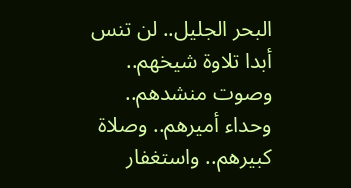البحر الجليل.. لن تنس أبدا تلاوة شيخهم.. وصوت منشدهم.. وحداء أميرهم.. وصلاة كبيرهم.. واستغفار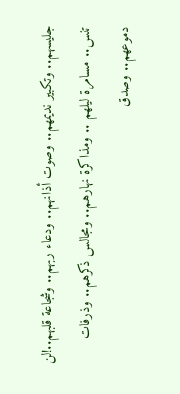جليسهم.. وتكبير نديمهم.. وصوت أذانهم.. ودعاء ربهم.. وشجاعة قلبهم..!لن تنس.. مسامرة ليلهم .. ومذاكرة نهارهم.. ومجالس ذكرهم.. وذرفات دموعهم.. وصدق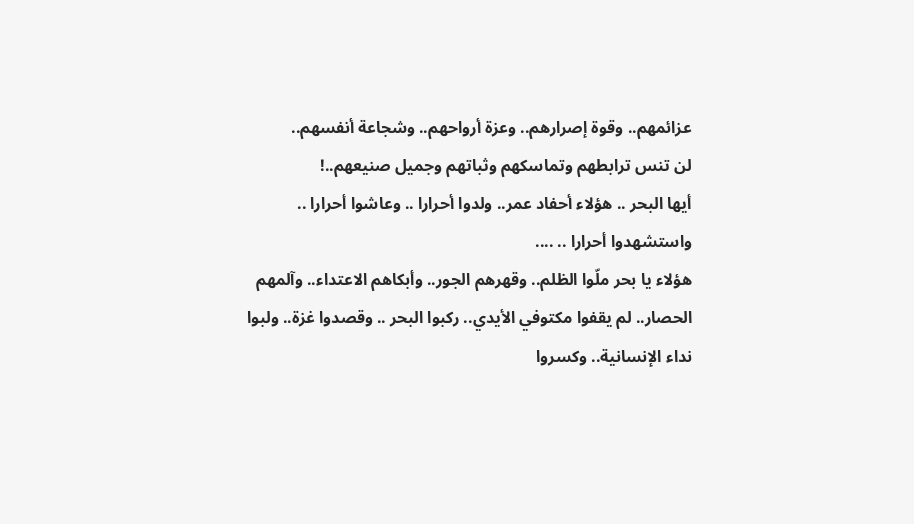عزائمهم.. وقوة إصرارهم.. وعزة أرواحهم.. وشجاعة أنفسهم..
لن تنس ترابطهم وتماسكهم وثباتهم وجميل صنيعهم..!
أيها البحر .. هؤلاء أحفاد عمر.. ولدوا أحرارا .. وعاشوا أحرارا .. واستشهدوا أحرارا .. ....
هؤلاء يا بحر ملّوا الظلم.. وقهرهم الجور.. وأبكاهم الاعتداء.. وآلمهم الحصار.. لم يقفوا مكتوفي الأيدي.. ركبوا البحر .. وقصدوا غزة.. ولبوا نداء الإنسانية.. وكسروا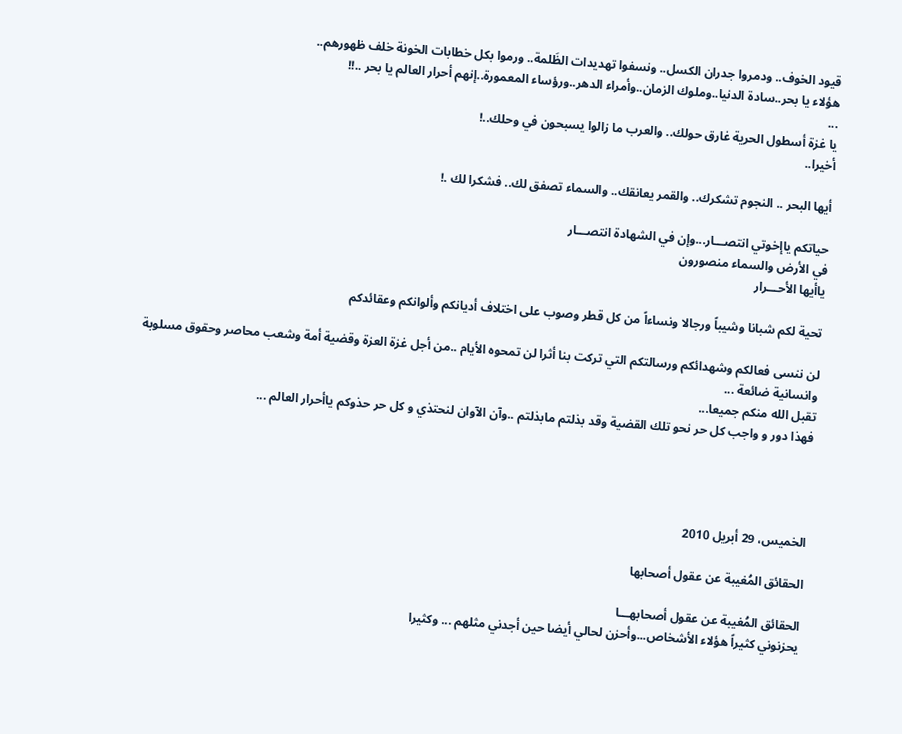قيود الخوف.. ودمروا جدران الكسل.. ونسفوا تهديدات الظَلمة.. ورموا بكل خطابات الخونة خلف ظهورهم..
هؤلاء يا بحر..سادة الدنيا..وملوك الزمان..وأمراء الدهر..ورؤساء المعمورة..إنهم أحرار العالم يا بحر ..!!
...
يا غزة أسطول الحرية غارق حولك.. والعرب ما زالوا يسبحون في وحلك..!
أخيرا..

أيها البحر .. النجوم تشكرك.. والقمر يعانقك.. والسماء تصفق لك.. فشكرا لك .!

حياتكم ياإخوتي انتصـــار...وإن في الشهادة انتصـــار
في الأرض والسماء منصورون
ياأيها الأحـــرار

تحية لكم شبانا وشيباً ورجالا ونساءاً من كل قطر وصوب على اختلاف أديانكم وألوانكم وعقائدكم

لن ننسى فعالكم وشهدائكم ورسالتكم التي تركت بنا أثرا لن تمحوه الأيام ..من أجل غزة العزة وقضية أمة وشعب محاصر وحقوق مسلوبة وانسانية ضائعة ...
تقبل الله منكم جميعا...
فهذا دور و واجب كل حر نحو تلك القضية وقد بذلتم مابذلتم ..وآن الآوان لنحتذي و كل حر حذوكم ياأحرار العالم ...




الخميس، 29 أبريل 2010

الحقائق المُغيبة عن عقول أصحابها

الحقائق المُغيبة عن عقول أصحابهـــا
يحزنوني كثيراً هؤلاء الأشخاص...وأحزن لحالي أيضا حين أجدني مثلهم ... وكثيرا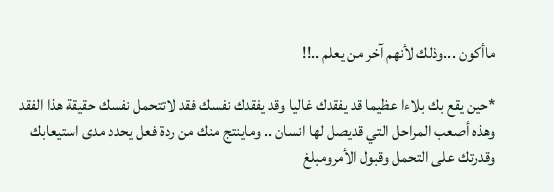ماأكون ...وذلك لأنهم آخر من يعلم ..!!

*حين يقع بك بلاءا عظيما قد يفقدك غاليا وقد يفقدك نفسك فقد لاتتحمل نفسك حقيقة هذا الفقد وهذه أصعب المراحل التي قديصل لها انسان .. وماينتج منك من ردة فعل يحدد مدى استيعابك وقدرتك على التحمل وقبول الأمرومبلغ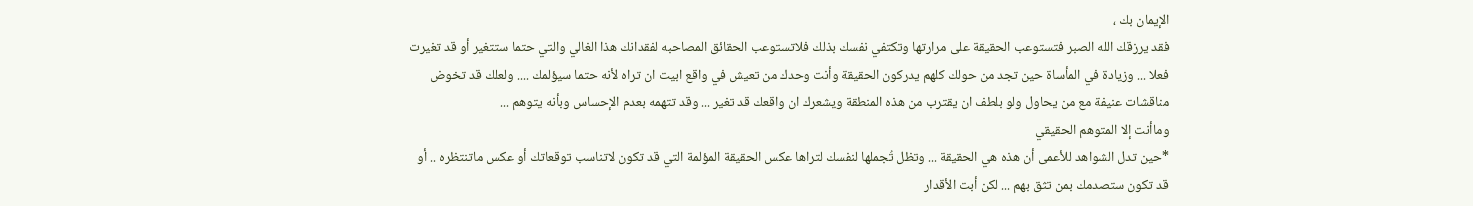الإيمان بك ،
فقد يرزقك الله الصبر فتستوعب الحقيقة على مرارتها وتكتفي نفسك بذلك فلاتستوعب الحقائق المصاحبه لفقدانك هذا الغالي والتي حتما ستتغير أو قد تغيرت فعلا ... وزيادة في المأساة حين تجد من حولك كلهم يدركون الحقيقة وأنت وحدك من تعيش في واقع ابيت ان تراه لأنه حتما سيؤلمك .... ولعلك قد تخوض مناقشات عنيفة مع من يحاول ولو بلطف ان يقترب من هذه المنطقة ويشعرك ان واقعك قد تغير ... وقد تتهمه بعدم الإحساس وبأنه يتوهم ...
وماأنت إلا المتوهم الحقيقي
*حين تدل الشواهد للأعمى أن هذه هي الحقيقة ... وتظل تُجملها لنفسك لتراها عكس الحقيقة المؤلمة التي قد تكون لاتناسب توقعاتك أو عكس ماتنتظره .. أو قد تكون ستصدمك بمن تثق بهم ... لكن أبت الأقدار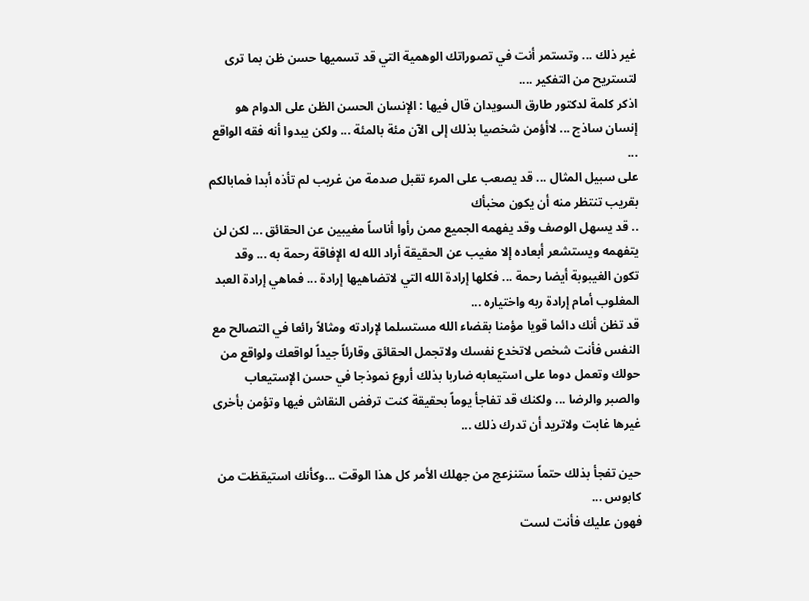غير ذلك ... وتستمر أنت في تصوراتك الوهمية التي قد تسميها حسن ظن بما ترى لتستريح من التفكير ....
اذكر كلمة لدكتور طارق السويدان قال فيها : الإنسان الحسن الظن على الدوام هو إنسان ساذج ... لاأؤمن شخصيا بذلك إلى الآن مئة بالمئة ... ولكن يبدوا أنه فقه الواقع ...
على سبيل المثال ... قد يصعب على المرء تقبل صدمة من غريب لم تأذه أبدا فمابالكم بقريب تنتظر منه أن يكون مخبأك
.. قد يسهل الوصف وقد يفهمه الجميع ممن رأوا أناساً مغيبين عن الحقائق ... لكن لن يتفهمه ويستشعر أبعاده إلا مغيب عن الحقيقة أراد الله له الإفاقة رحمة به ... وقد تكون الغيبوبة أيضا رحمة ... فكلها إرادة الله التي لاتضاهيها إرادة ... فماهي إرادة العبد المغلوب أمام إرادة ربه واختياره ...
قد تظن أنك دائما قويا مؤمنا بقضاء الله مستسلما لإرادته ومثالاً رائعا في التصالح مع النفس فأنت شخص لاتخدع نفسك ولاتجمل الحقائق وقارئاً جيداً لواقعك ولواقع من حولك وتعمل دوما على استيعابه ضاربا بذلك أروع نموذجا في حسن الإستيعاب والصبر والرضا ... ولكنك قد تفاجأ يوماً بحقيقة كنت ترفض النقاش فيها وتؤمن بأخرى غيرها غابت ولاتريد أن تدرك ذلك ...

حين تفجأ بذلك حتماً ستنزعج من جهلك الأمر كل هذا الوقت ...وكأنك استيقظت من كابوس ...
فهون عليك فأنت لست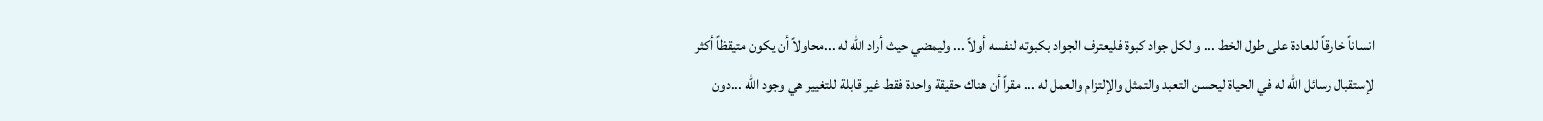انساناً خارقاً للعادة على طول الخط ... و لكل جواد كبوة فليعترف الجواد بكبوته لنفسه أولاً ... وليمضي حيث أراد الله له ...محاولاً أن يكون متيقظاً أكثر لإستقبال رسائل الله له في الحياة ليحسن التعبد والتمثل والإلتزام والعمل له ... مقراً أن هناك حقيقة واحدة فقط غير قابلة للتغيير هي وجود الله ...دون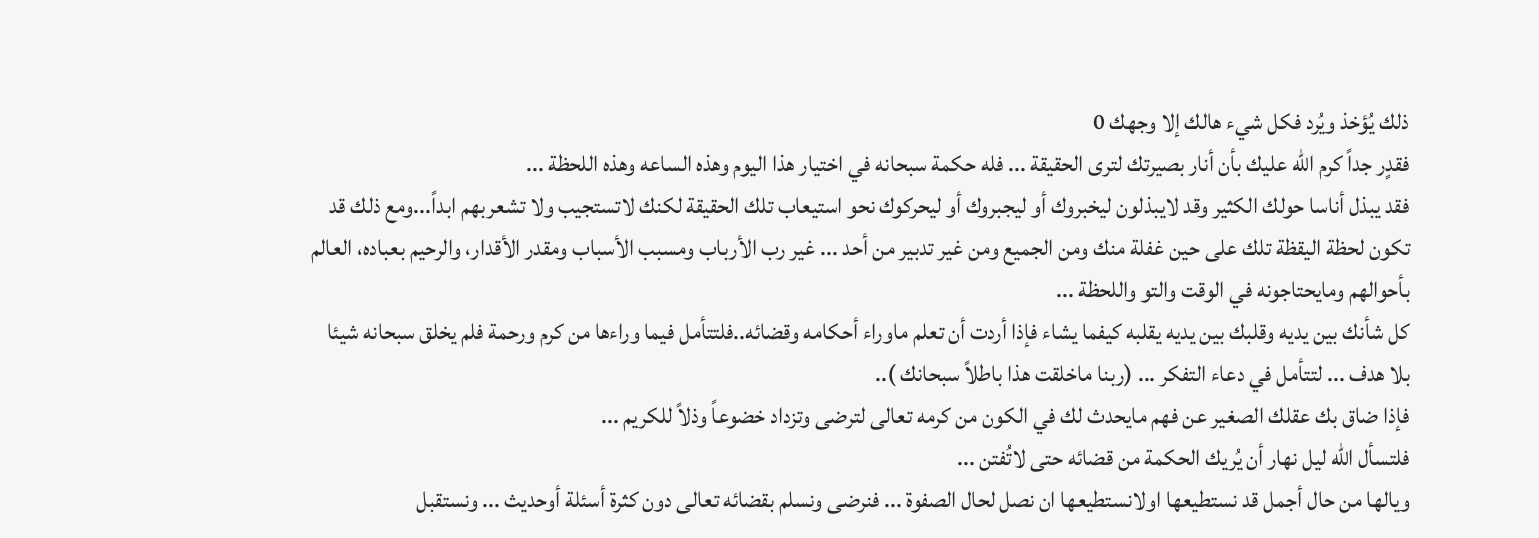ذلك يُؤخذ ويُرد فكل شيء هالك إلا وجهك 0
فقدٍر جداً كرم الله عليك بأن أنار بصيرتك لترى الحقيقة ... فله حكمة سبحانه في اختيار هذا اليوم وهذه الساعه وهذه اللحظة ...
فقد يبذل أناسا حولك الكثير وقد لايبذلون ليخبروك أو ليجبروك أو ليحركوك نحو استيعاب تلك الحقيقة لكنك لاتستجيب ولا تشعربهم ابداً...ومع ذلك قد تكون لحظة اليقظة تلك على حين غفلة منك ومن الجميع ومن غير تدبير من أحد ... غير رب الأرباب ومسبب الأسباب ومقدر الأقدار، والرحيم بعباده، العالم بأحوالهم ومايحتاجونه في الوقت والتو واللحظة ...
كل شأنك بين يديه وقلبك بين يديه يقلبه كيفما يشاء فإذا أردت أن تعلم ماوراء أحكامه وقضائه..فلتتأمل فيما وراءها من كرم ورحمة فلم يخلق سبحانه شيئا بلا هدف ... لتتأمل في دعاء التفكر ... (ربنا ماخلقت هذا باطلاً سبحانك )..
فإذا ضاق بك عقلك الصغير عن فهم مايحدث لك في الكون من كرمه تعالى لترضى وتزداد خضوعاً وذلاً للكريم ...
فلتسأل الله ليل نهار أن يُريك الحكمة من قضائه حتى لاتُفتن ...
ويالها من حال أجمل قد نستطيعها اولانستطيعها ان نصل لحال الصفوة ... فنرضى ونسلم بقضائه تعالى دون كثرة أسئلة أوحديث ... ونستقبل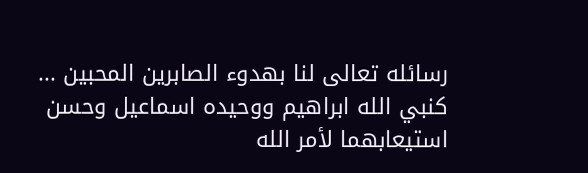رسائله تعالى لنا بهدوء الصابرين المحبين ... كنبي الله ابراهيم ووحيده اسماعيل وحسن استيعابهما لأمر الله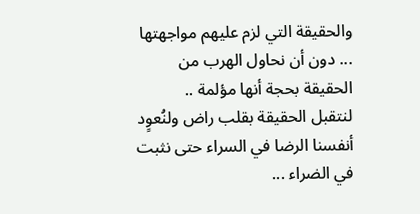والحقيقة التي لزم عليهم مواجهتها ... دون أن نحاول الهرب من الحقيقة بحجة أنها مؤلمة ..
لنتقبل الحقيقة بقلب راض ولنُعوٍد أنفسنا الرضا في السراء حتى نثبت في الضراء ...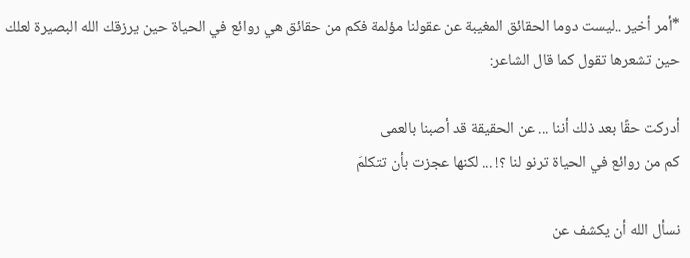*أمر أخير ..ليست دوما الحقائق المغيبة عن عقولنا مؤلمة فكم من حقائق هي روائع في الحياة حين يرزقك الله البصيرة لعلك حين تشعرها تقول كما قال الشاعر:

أدركت حقًا بعد ذلك أننا ... عن الحقيقة قد أصبنا بالعمى
كم من روائع في الحياة ترنو لنا ؟! ... لكنها عجزت بأن تتكلمَ

نسأل الله أن يكشف عن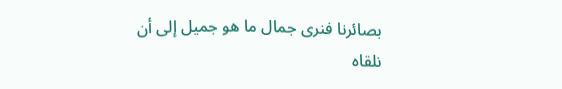بصائرنا فنرى جمال ما هو جميل إلى أن نلقاه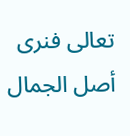تعالى فنرى أصل الجمال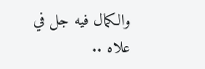والكمال فيه جل في علاه ..